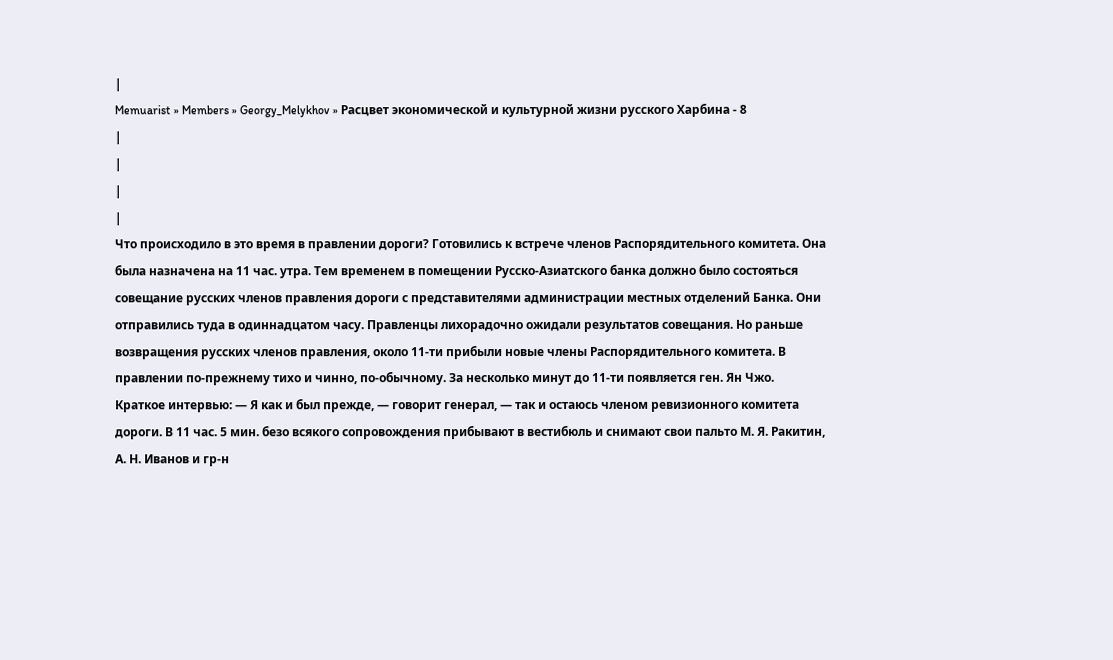|
Memuarist » Members » Georgy_Melykhov » Расцвет экономической и культурной жизни русского Харбина - 8
|
|
|
|
Что происходило в это время в правлении дороги? Готовились к встрече членов Распорядительного комитета. Она была назначена на 11 час. утра. Тем временем в помещении Русско-Азиатского банка должно было состояться совещание русских членов правления дороги с представителями администрации местных отделений Банка. Они отправились туда в одиннадцатом часу. Правленцы лихорадочно ожидали результатов совещания. Но раньше возвращения русских членов правления, около 11-ти прибыли новые члены Распорядительного комитета. В правлении по-прежнему тихо и чинно, по-обычному. За несколько минут до 11-ти появляется ген. Ян Чжо. Краткое интервью: — Я как и был прежде, — говорит генерал, — так и остаюсь членом ревизионного комитета дороги. В 11 час. 5 мин. безо всякого сопровождения прибывают в вестибюль и снимают свои пальто М. Я. Ракитин, А. Н. Иванов и гр-н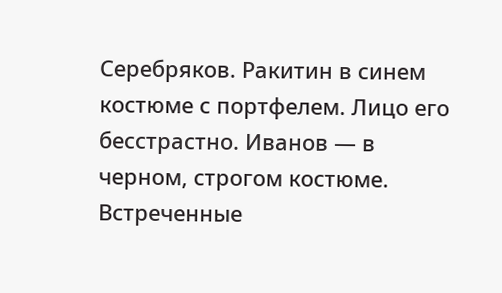Серебряков. Ракитин в синем костюме с портфелем. Лицо его бесстрастно. Иванов — в черном, строгом костюме. Встреченные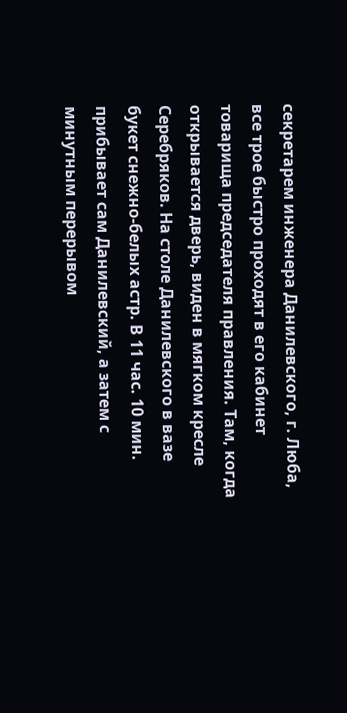секретарем инженера Данилевского, г. Люба, все трое быстро проходят в его кабинет товарища председателя правления. Там, когда открывается дверь, виден в мягком кресле Серебряков. На столе Данилевского в вазе букет снежно-белых астр. В 11 час. 10 мин. прибывает сам Данилевский, а затем с минутным перерывом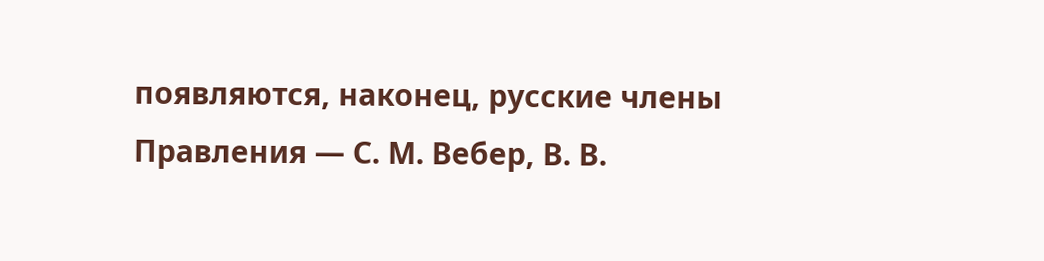появляются, наконец, русские члены Правления — С. М. Вебер, В. В.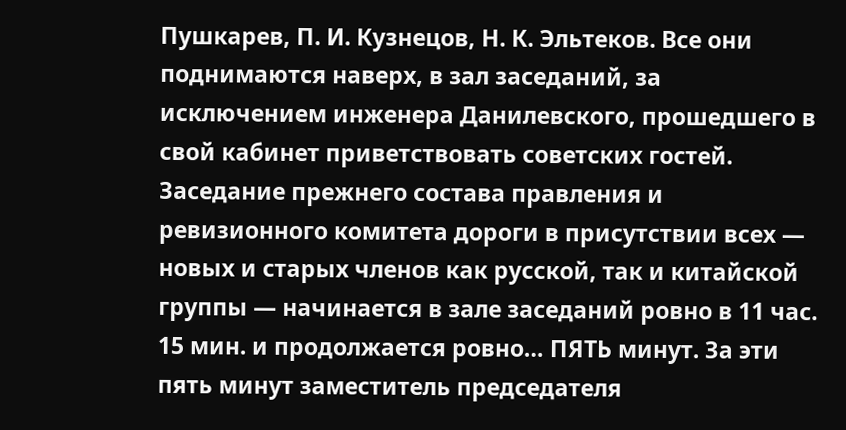Пушкарев, П. И. Кузнецов, Н. К. Эльтеков. Все они поднимаются наверх, в зал заседаний, за исключением инженера Данилевского, прошедшего в свой кабинет приветствовать советских гостей. Заседание прежнего состава правления и ревизионного комитета дороги в присутствии всех — новых и старых членов как русской, так и китайской группы — начинается в зале заседаний ровно в 11 час. 15 мин. и продолжается ровно… ПЯТЬ минут. За эти пять минут заместитель председателя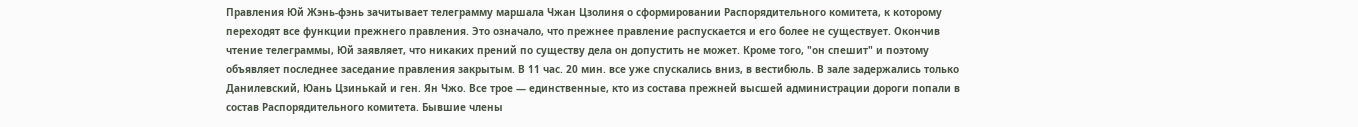Правления Юй Жэнь-фэнь зачитывает телеграмму маршала Чжан Цзолиня о сформировании Распорядительного комитета, к которому переходят все функции прежнего правления. Это означало, что прежнее правление распускается и его более не существует. Окончив чтение телеграммы, Юй заявляет, что никаких прений по существу дела он допустить не может. Кроме того, "он спешит" и поэтому объявляет последнее заседание правления закрытым. В 11 час. 20 мин. все уже спускались вниз, в вестибюль. В зале задержались только Данилевский, Юань Цзинькай и ген. Ян Чжо. Все трое — единственные, кто из состава прежней высшей администрации дороги попали в состав Распорядительного комитета. Бывшие члены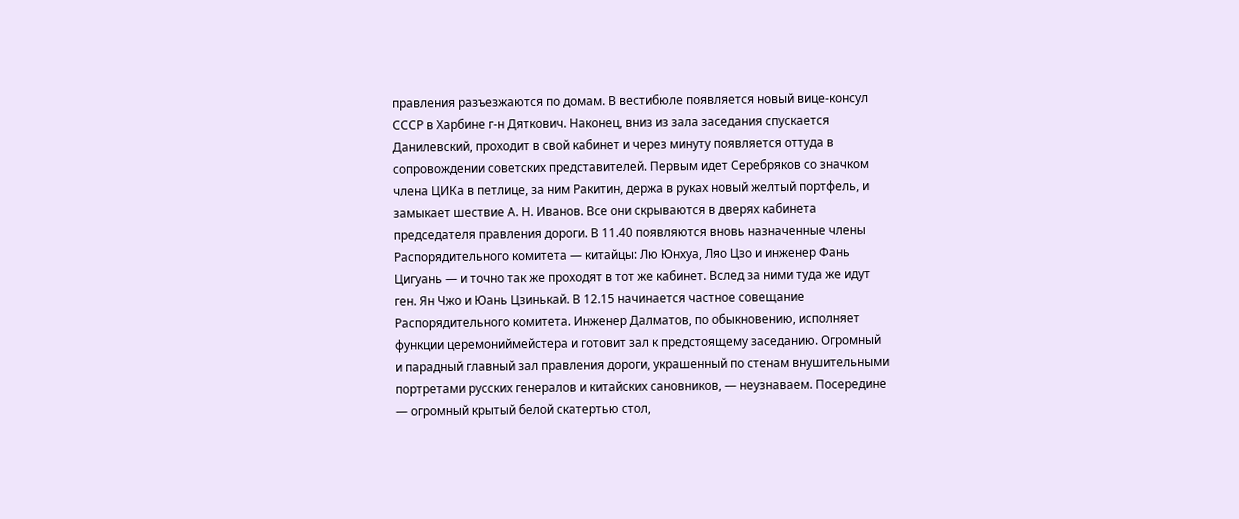правления разъезжаются по домам. В вестибюле появляется новый вице-консул СССР в Харбине г-н Дяткович. Наконец, вниз из зала заседания спускается Данилевский, проходит в свой кабинет и через минуту появляется оттуда в сопровождении советских представителей. Первым идет Серебряков со значком члена ЦИКа в петлице, за ним Ракитин, держа в руках новый желтый портфель, и замыкает шествие А. Н. Иванов. Все они скрываются в дверях кабинета председателя правления дороги. В 11.40 появляются вновь назначенные члены Распорядительного комитета — китайцы: Лю Юнхуа, Ляо Цзо и инженер Фань Цигуань — и точно так же проходят в тот же кабинет. Вслед за ними туда же идут ген. Ян Чжо и Юань Цзинькай. В 12.15 начинается частное совещание Распорядительного комитета. Инженер Далматов, по обыкновению, исполняет функции церемониймейстера и готовит зал к предстоящему заседанию. Огромный и парадный главный зал правления дороги, украшенный по стенам внушительными портретами русских генералов и китайских сановников, — неузнаваем. Посередине — огромный крытый белой скатертью стол,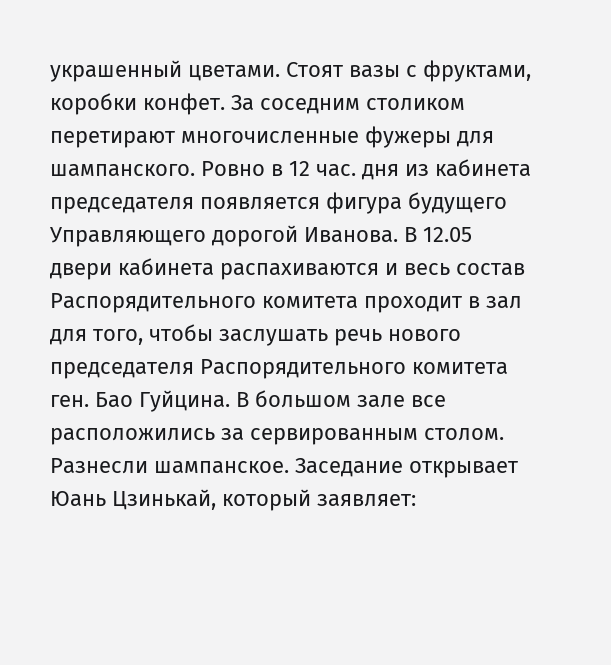украшенный цветами. Стоят вазы с фруктами, коробки конфет. За соседним столиком перетирают многочисленные фужеры для шампанского. Ровно в 12 час. дня из кабинета председателя появляется фигура будущего Управляющего дорогой Иванова. В 12.05 двери кабинета распахиваются и весь состав Распорядительного комитета проходит в зал для того, чтобы заслушать речь нового председателя Распорядительного комитета ген. Бао Гуйцина. В большом зале все расположились за сервированным столом. Разнесли шампанское. Заседание открывает Юань Цзинькай, который заявляет: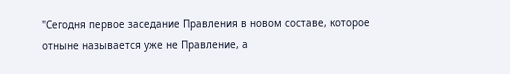"Сегодня первое заседание Правления в новом составе, которое отныне называется уже не Правление, а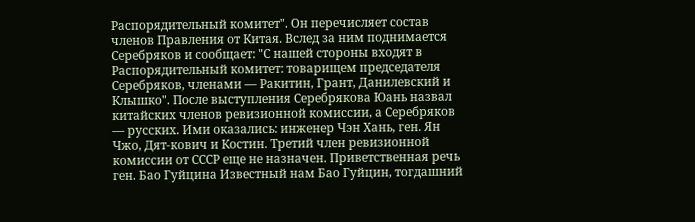Распорядительный комитет". Он перечисляет состав членов Правления от Китая. Вслед за ним поднимается Серебряков и сообщает: "С нашей стороны входят в Распорядительный комитет: товарищем председателя Серебряков, членами — Ракитин, Грант, Данилевский и Клышко". После выступления Серебрякова Юань назвал китайских членов ревизионной комиссии, а Серебряков — русских. Ими оказались: инженер Чэн Хань, ген. Ян Чжо, Дят-кович и Костин. Третий член ревизионной комиссии от СССР еще не назначен. Приветственная речь ген. Бао Гуйцина Известный нам Бао Гуйцин, тогдашний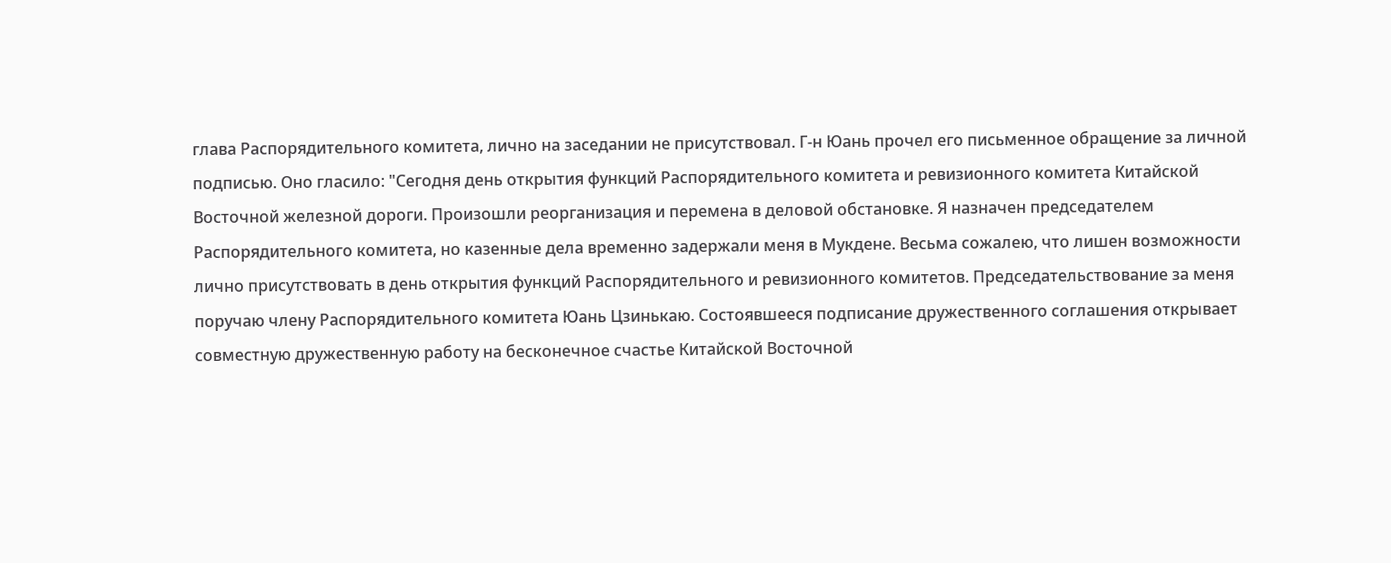глава Распорядительного комитета, лично на заседании не присутствовал. Г-н Юань прочел его письменное обращение за личной подписью. Оно гласило: "Сегодня день открытия функций Распорядительного комитета и ревизионного комитета Китайской Восточной железной дороги. Произошли реорганизация и перемена в деловой обстановке. Я назначен председателем Распорядительного комитета, но казенные дела временно задержали меня в Мукдене. Весьма сожалею, что лишен возможности лично присутствовать в день открытия функций Распорядительного и ревизионного комитетов. Председательствование за меня поручаю члену Распорядительного комитета Юань Цзинькаю. Состоявшееся подписание дружественного соглашения открывает совместную дружественную работу на бесконечное счастье Китайской Восточной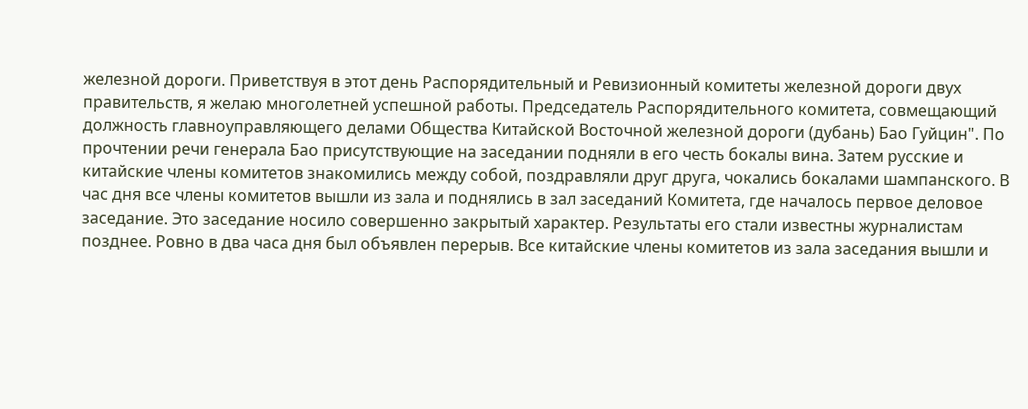железной дороги. Приветствуя в этот день Распорядительный и Ревизионный комитеты железной дороги двух правительств, я желаю многолетней успешной работы. Председатель Распорядительного комитета, совмещающий должность главноуправляющего делами Общества Китайской Восточной железной дороги (дубань) Бао Гуйцин". По прочтении речи генерала Бао присутствующие на заседании подняли в его честь бокалы вина. Затем русские и китайские члены комитетов знакомились между собой, поздравляли друг друга, чокались бокалами шампанского. В час дня все члены комитетов вышли из зала и поднялись в зал заседаний Комитета, где началось первое деловое заседание. Это заседание носило совершенно закрытый характер. Результаты его стали известны журналистам позднее. Ровно в два часа дня был объявлен перерыв. Все китайские члены комитетов из зала заседания вышли и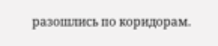разошлись по коридорам.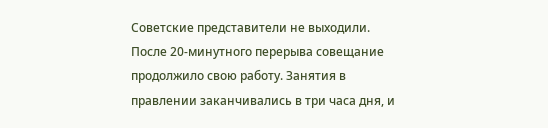Советские представители не выходили. После 20-минутного перерыва совещание продолжило свою работу. Занятия в правлении заканчивались в три часа дня, и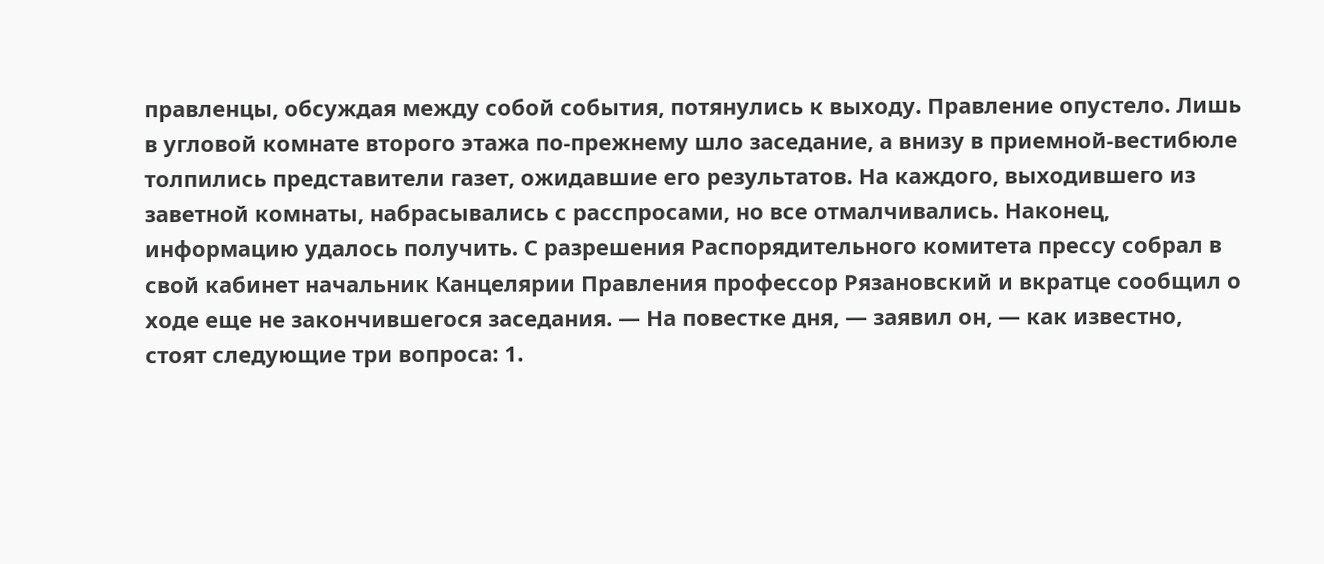правленцы, обсуждая между собой события, потянулись к выходу. Правление опустело. Лишь в угловой комнате второго этажа по-прежнему шло заседание, а внизу в приемной-вестибюле толпились представители газет, ожидавшие его результатов. На каждого, выходившего из заветной комнаты, набрасывались с расспросами, но все отмалчивались. Наконец, информацию удалось получить. С разрешения Распорядительного комитета прессу собрал в свой кабинет начальник Канцелярии Правления профессор Рязановский и вкратце сообщил о ходе еще не закончившегося заседания. — На повестке дня, — заявил он, — как известно, стоят следующие три вопроса: 1.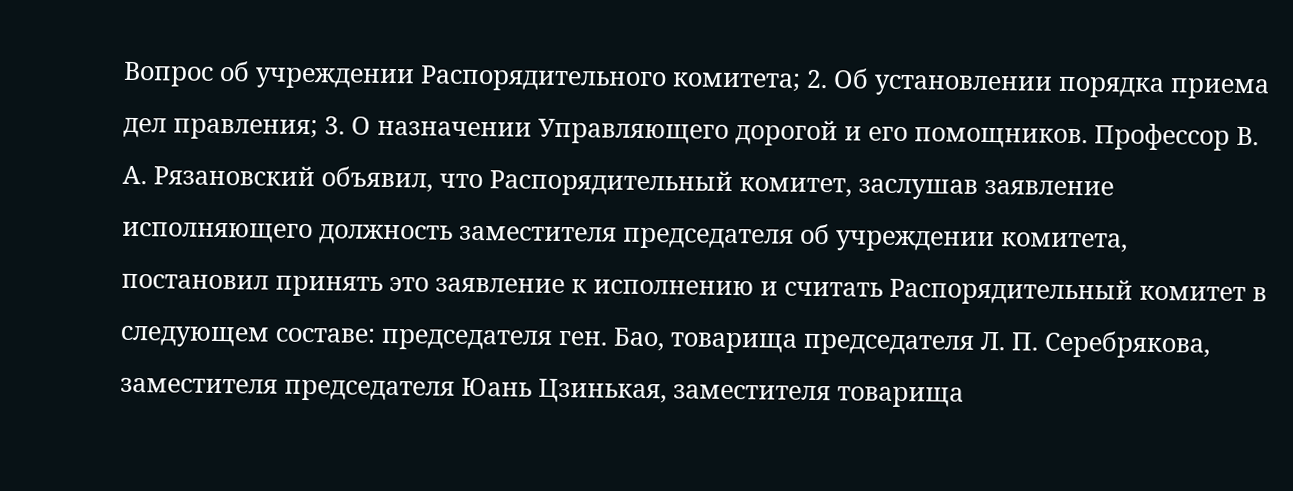Вопрос об учреждении Распорядительного комитета; 2. Об установлении порядка приема дел правления; 3. О назначении Управляющего дорогой и его помощников. Профессор В. А. Рязановский объявил, что Распорядительный комитет, заслушав заявление исполняющего должность заместителя председателя об учреждении комитета, постановил принять это заявление к исполнению и считать Распорядительный комитет в следующем составе: председателя ген. Бао, товарища председателя Л. П. Серебрякова, заместителя председателя Юань Цзинькая, заместителя товарища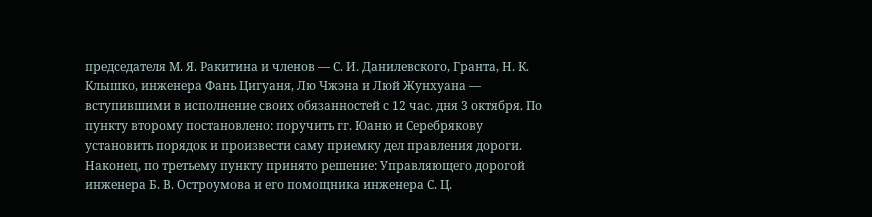председателя М. Я. Ракитина и членов — С. И. Данилевского, Гранта, Н. К. Клышко, инженера Фань Цигуаня, Лю Чжэна и Люй Жунхуана — вступившими в исполнение своих обязанностей с 12 час. дня 3 октября. По пункту второму постановлено: поручить гг. Юаню и Серебрякову установить порядок и произвести саму приемку дел правления дороги. Наконец, по третьему пункту принято решение: Управляющего дорогой инженера Б. В. Остроумова и его помощника инженера С. Ц.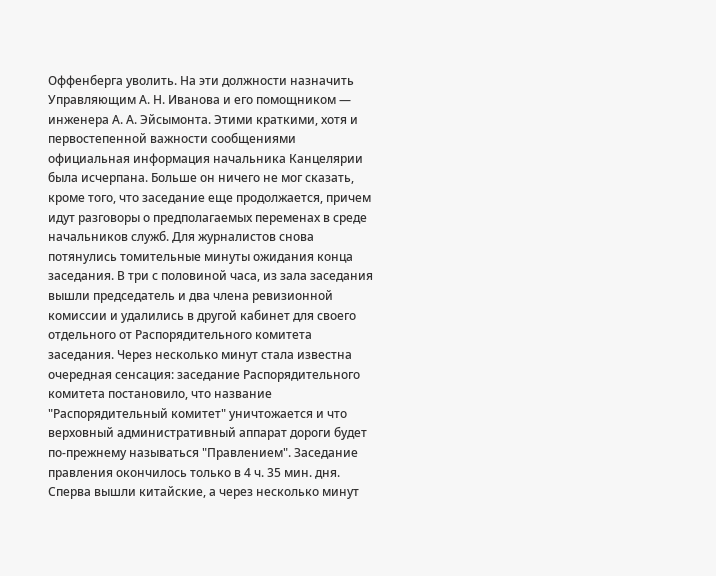Оффенберга уволить. На эти должности назначить Управляющим А. Н. Иванова и его помощником — инженера А. А. Эйсымонта. Этими краткими, хотя и первостепенной важности сообщениями официальная информация начальника Канцелярии была исчерпана. Больше он ничего не мог сказать, кроме того, что заседание еще продолжается, причем идут разговоры о предполагаемых переменах в среде начальников служб. Для журналистов снова потянулись томительные минуты ожидания конца заседания. В три с половиной часа, из зала заседания вышли председатель и два члена ревизионной комиссии и удалились в другой кабинет для своего отдельного от Распорядительного комитета заседания. Через несколько минут стала известна очередная сенсация: заседание Распорядительного комитета постановило, что название "Распорядительный комитет" уничтожается и что верховный административный аппарат дороги будет по-прежнему называться "Правлением". Заседание правления окончилось только в 4 ч. 35 мин. дня. Сперва вышли китайские, а через несколько минут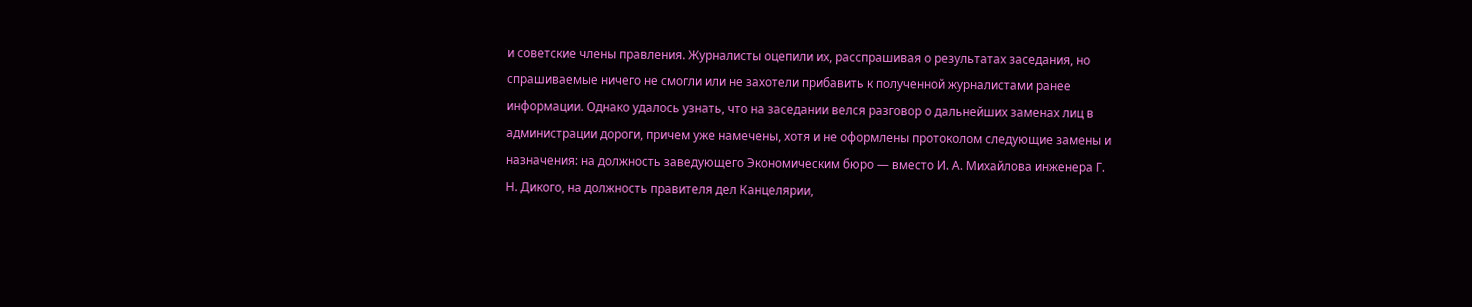и советские члены правления. Журналисты оцепили их, расспрашивая о результатах заседания, но спрашиваемые ничего не смогли или не захотели прибавить к полученной журналистами ранее информации. Однако удалось узнать, что на заседании велся разговор о дальнейших заменах лиц в администрации дороги, причем уже намечены, хотя и не оформлены протоколом следующие замены и назначения: на должность заведующего Экономическим бюро — вместо И. А. Михайлова инженера Г. Н. Дикого, на должность правителя дел Канцелярии,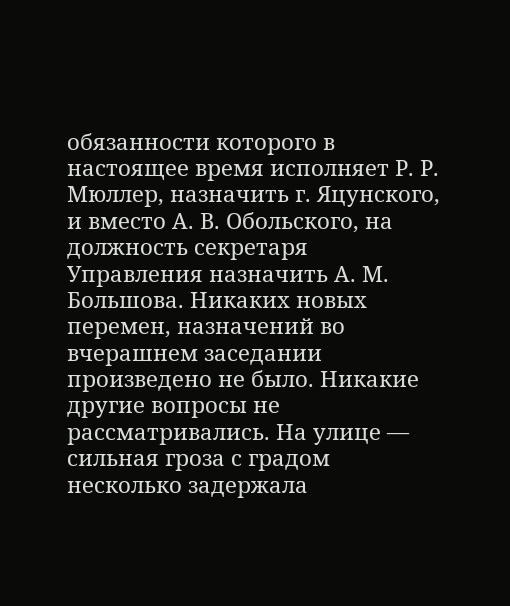обязанности которого в настоящее время исполняет Р. Р. Мюллер, назначить г. Яцунского, и вместо А. В. Обольского, на должность секретаря Управления назначить А. М. Большова. Никаких новых перемен, назначений во вчерашнем заседании произведено не было. Никакие другие вопросы не рассматривались. На улице — сильная гроза с градом несколько задержала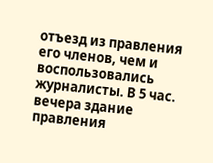отъезд из правления его членов, чем и воспользовались журналисты. В 5 час. вечера здание правления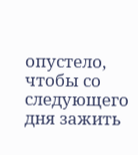опустело, чтобы со следующего дня зажить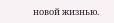новой жизнью.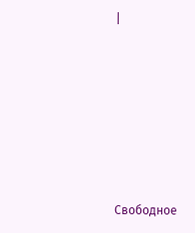|










Свободное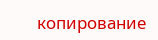копирование